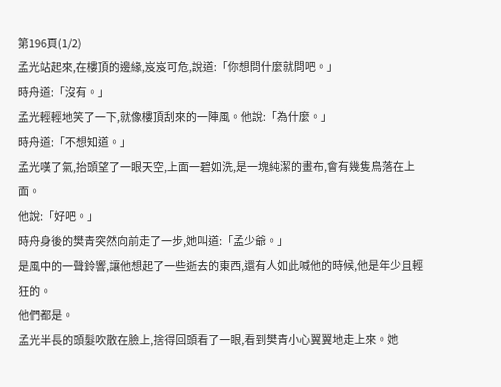第196頁(1/2)
孟光站起來,在樓頂的邊緣,岌岌可危,說道:「你想問什麼就問吧。」
時舟道:「沒有。」
孟光輕輕地笑了一下,就像樓頂刮來的一陣風。他說:「為什麼。」
時舟道:「不想知道。」
孟光嘆了氣,抬頭望了一眼天空,上面一碧如洗,是一塊純潔的畫布,會有幾隻鳥落在上面。
他說:「好吧。」
時舟身後的樊青突然向前走了一步,她叫道:「孟少爺。」
是風中的一聲鈴響,讓他想起了一些逝去的東西,還有人如此喊他的時候,他是年少且輕狂的。
他們都是。
孟光半長的頭髮吹散在臉上,捨得回頭看了一眼,看到樊青小心翼翼地走上來。她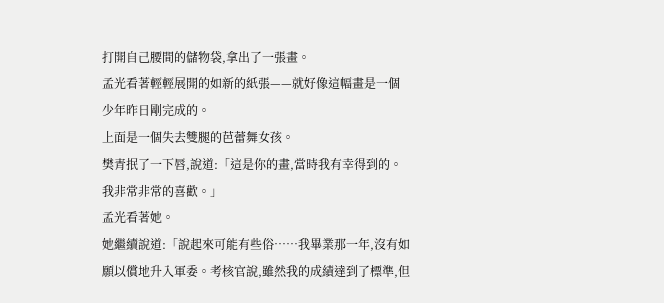打開自己腰間的儲物袋,拿出了一張畫。
孟光看著輕輕展開的如新的紙張——就好像這幅畫是一個少年昨日剛完成的。
上面是一個失去雙腿的芭蕾舞女孩。
樊青抿了一下唇,說道:「這是你的畫,當時我有幸得到的。我非常非常的喜歡。」
孟光看著她。
她繼續說道:「說起來可能有些俗……我畢業那一年,沒有如願以償地升入軍委。考核官說,雖然我的成績達到了標準,但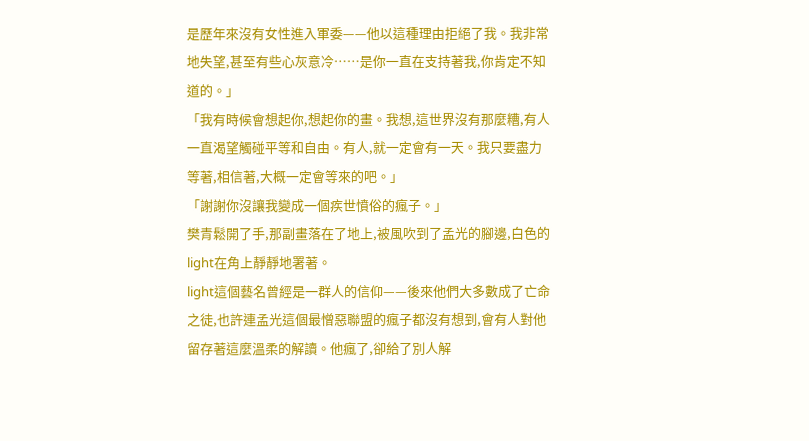是歷年來沒有女性進入軍委——他以這種理由拒絕了我。我非常地失望,甚至有些心灰意冷……是你一直在支持著我,你肯定不知道的。」
「我有時候會想起你,想起你的畫。我想,這世界沒有那麼糟,有人一直渴望觸碰平等和自由。有人,就一定會有一天。我只要盡力等著,相信著,大概一定會等來的吧。」
「謝謝你沒讓我變成一個疾世憤俗的瘋子。」
樊青鬆開了手,那副畫落在了地上,被風吹到了孟光的腳邊,白色的light在角上靜靜地署著。
light這個藝名曾經是一群人的信仰——後來他們大多數成了亡命之徒,也許連孟光這個最憎惡聯盟的瘋子都沒有想到,會有人對他留存著這麼溫柔的解讀。他瘋了,卻給了別人解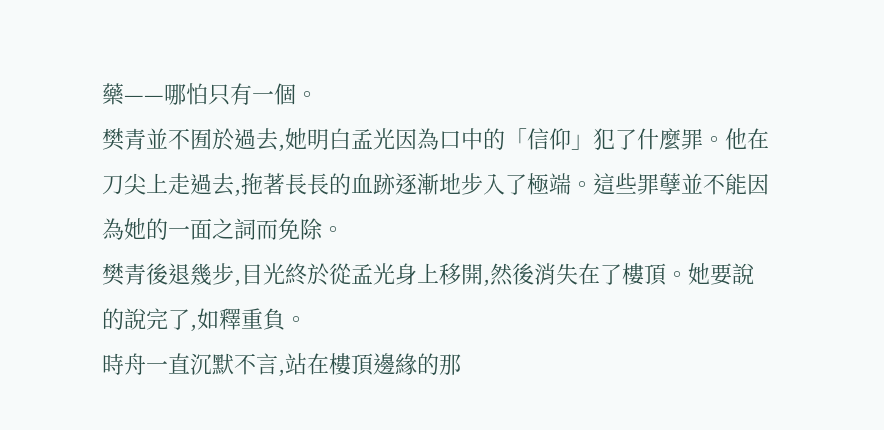藥——哪怕只有一個。
樊青並不囿於過去,她明白孟光因為口中的「信仰」犯了什麼罪。他在刀尖上走過去,拖著長長的血跡逐漸地步入了極端。這些罪孽並不能因為她的一面之詞而免除。
樊青後退幾步,目光終於從孟光身上移開,然後消失在了樓頂。她要說的說完了,如釋重負。
時舟一直沉默不言,站在樓頂邊緣的那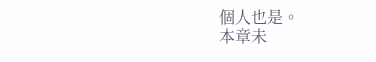個人也是。
本章未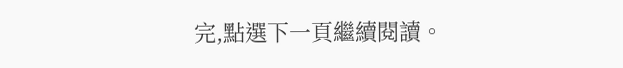完,點選下一頁繼續閱讀。